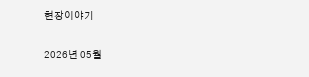현장이야기

2026년 05월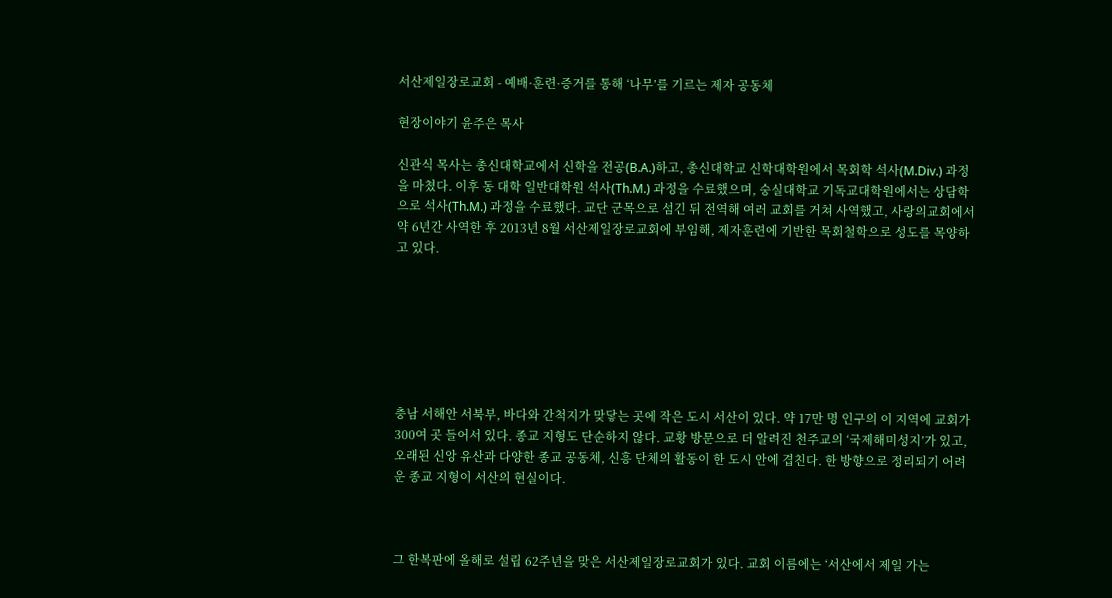서산제일장로교회 - 예배·훈련·증거를 통해 ‘나무’를 기르는 제자 공동체

현장이야기 윤주은 목사

신관식 목사는 총신대학교에서 신학을 전공(B.A.)하고, 총신대학교 신학대학원에서 목회학 석사(M.Div.) 과정을 마쳤다. 이후 동 대학 일반대학원 석사(Th.M.) 과정을 수료했으며, 숭실대학교 기독교대학원에서는 상담학으로 석사(Th.M.) 과정을 수료했다. 교단 군목으로 섬긴 뒤 전역해 여러 교회를 거쳐 사역했고, 사랑의교회에서 약 6년간 사역한 후 2013년 8월 서산제일장로교회에 부임해, 제자훈련에 기반한 목회철학으로 성도를 목양하고 있다.







충남 서해안 서북부, 바다와 간척지가 맞닿는 곳에 작은 도시 서산이 있다. 약 17만 명 인구의 이 지역에 교회가 300여 곳 들어서 있다. 종교 지형도 단순하지 않다. 교황 방문으로 더 알려진 천주교의 ‘국제해미성지’가 있고, 오래된 신앙 유산과 다양한 종교 공동체, 신흥 단체의 활동이 한 도시 안에 겹친다. 한 방향으로 정리되기 어려운 종교 지형이 서산의 현실이다.



그 한복판에 올해로 설립 62주년을 맞은 서산제일장로교회가 있다. 교회 이름에는 ‘서산에서 제일 가는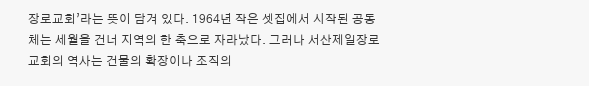장로교회’라는 뜻이 담겨 있다. 1964년 작은 셋집에서 시작된 공동체는 세월을 건너 지역의 한 축으로 자라났다. 그러나 서산제일장로교회의 역사는 건물의 확장이나 조직의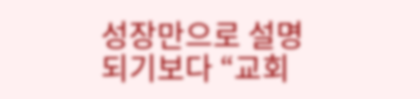성장만으로 설명되기보다 “교회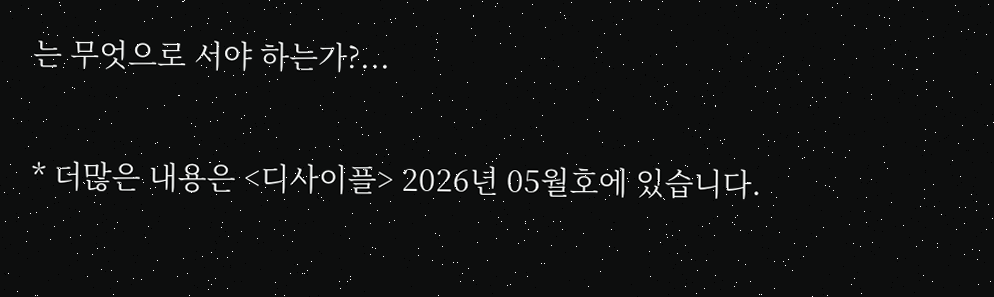는 무엇으로 서야 하는가?...

* 더많은 내용은 <디사이플> 2026년 05월호에 있습니다.